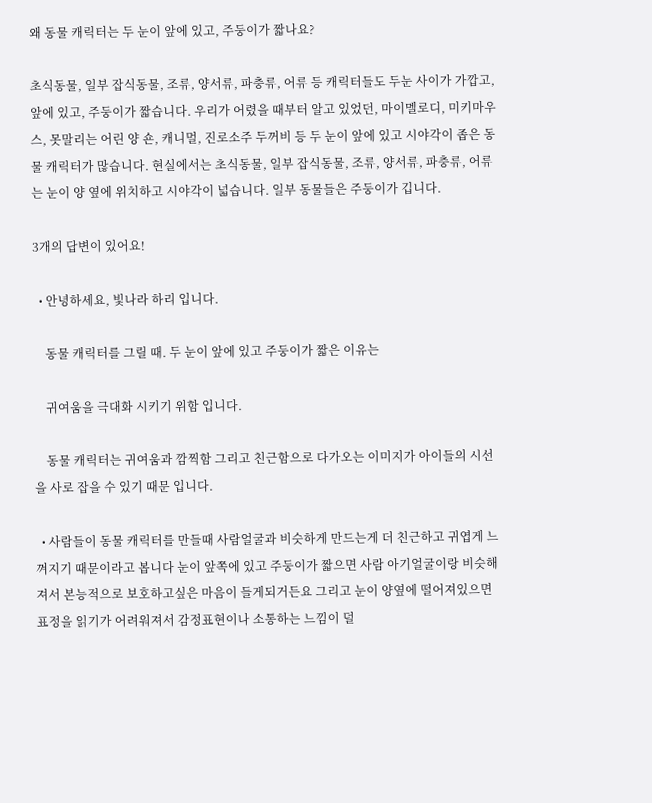왜 동물 캐릭터는 두 눈이 앞에 있고, 주둥이가 짧나요?

초식동물, 일부 잡식동물, 조류, 양서류, 파충류, 어류 등 캐릭터들도 두눈 사이가 가깝고, 앞에 있고, 주둥이가 짧습니다. 우리가 어렸을 때부터 알고 있었던, 마이멜로디, 미키마우스, 못말리는 어린 양 숀, 캐니멀, 진로소주 두꺼비 등 두 눈이 앞에 있고 시야각이 좁은 동물 캐릭터가 많습니다. 현실에서는 초식동물, 일부 잡식동물, 조류, 양서류, 파충류, 어류는 눈이 양 옆에 위치하고 시야각이 넓습니다. 일부 동물들은 주둥이가 깁니다.

3개의 답변이 있어요!

  • 안녕하세요, 빛나라 하리 입니다.

    동물 캐릭터를 그릴 때. 두 눈이 앞에 있고 주둥이가 짧은 이유는

    귀여움을 극대화 시키기 위함 입니다.

    동물 캐릭터는 귀여움과 깜찍함 그리고 친근함으로 다가오는 이미지가 아이들의 시선을 사로 잡을 수 있기 때문 입니다.

  • 사람들이 동물 캐릭터를 만들때 사람얼굴과 비슷하게 만드는게 더 친근하고 귀엽게 느껴지기 때문이라고 봅니다 눈이 앞쪽에 있고 주둥이가 짧으면 사람 아기얼굴이랑 비슷해져서 본능적으로 보호하고싶은 마음이 들게되거든요 그리고 눈이 양옆에 떨어져있으면 표정을 읽기가 어려워져서 감정표현이나 소통하는 느낌이 덜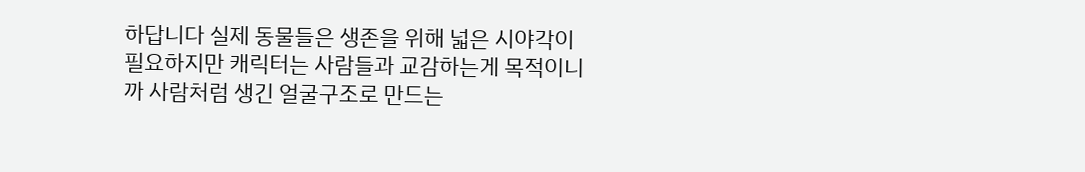하답니다 실제 동물들은 생존을 위해 넓은 시야각이 필요하지만 캐릭터는 사람들과 교감하는게 목적이니까 사람처럼 생긴 얼굴구조로 만드는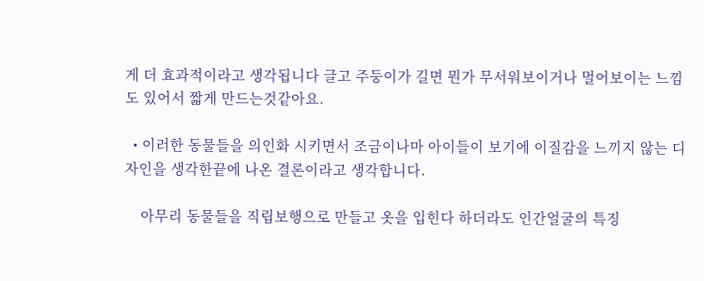게 더 효과적이라고 생각됩니다 글고 주둥이가 길면 뭔가 무서워보이거나 멀어보이는 느낌도 있어서 짧게 만드는것같아요.

  • 이러한 동물들을 의인화 시키면서 조금이나마 아이들이 보기에 이질감을 느끼지 않는 디자인을 생각한끝에 나온 결론이라고 생각합니다.

    아무리 동물들을 직립보행으로 만들고 옷을 입힌다 하더라도 인간얼굴의 특징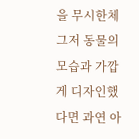을 무시한체 그저 동물의 모습과 가깝게 디자인했다면 과연 아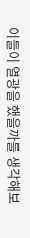이들이 열광을 했을까를 생각해보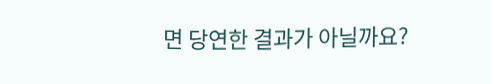면 당연한 결과가 아닐까요?